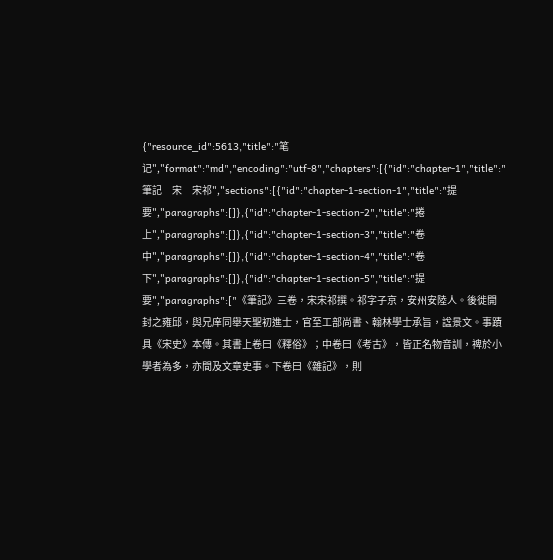{"resource_id":5613,"title":"笔记","format":"md","encoding":"utf-8","chapters":[{"id":"chapter-1","title":"筆記　宋　宋祁","sections":[{"id":"chapter-1-section-1","title":"提要","paragraphs":[]},{"id":"chapter-1-section-2","title":"捲上","paragraphs":[]},{"id":"chapter-1-section-3","title":"卷中","paragraphs":[]},{"id":"chapter-1-section-4","title":"卷下","paragraphs":[]},{"id":"chapter-1-section-5","title":"提要","paragraphs":["《筆記》三卷，宋宋祁撰。祁字子京，安州安陸人。後徙開封之雍邱，與兄庠同舉天聖初進士，官至工部尚書、翰林學士承旨，諡景文。事蹟具《宋史》本傳。其書上卷曰《釋俗》；中卷曰《考古》，皆正名物音訓，禆於小學者為多，亦間及文章史事。下卷曰《雜記》，則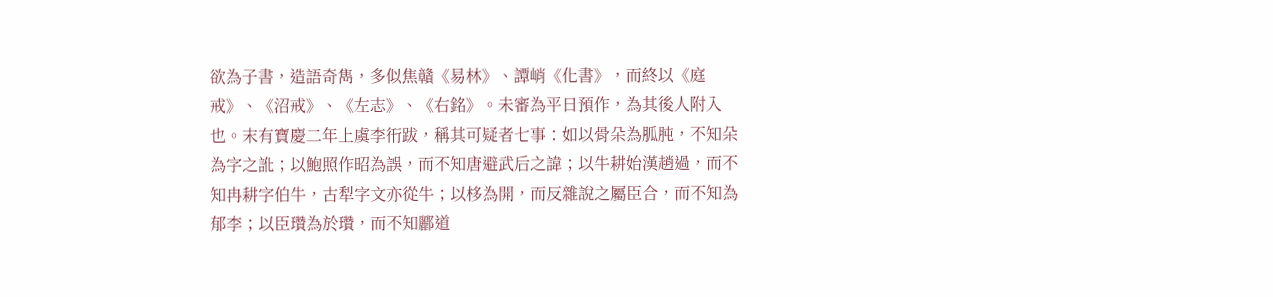欲為子書，造語奇雋，多似焦贛《易林》、譚峭《化書》，而終以《庭戒》、《沼戒》、《左志》、《右銘》。未審為平日預作，為其後人附入也。末有寶慶二年上虞李衎跋，稱其可疑者七事：如以骨朵為胍肫，不知朵為字之訛；以鮑照作昭為誤，而不知唐避武后之諱；以牛耕始漢趙過，而不知冉耕字伯牛，古犁字文亦從牛；以栘為開，而反雜說之屬臣合，而不知為郁李；以臣瓚為於瓚，而不知酈道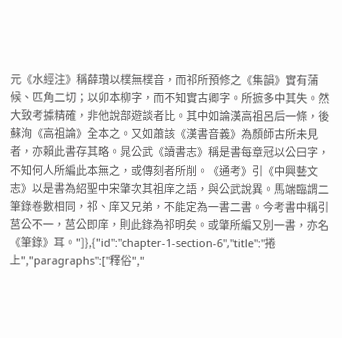元《水經注》稱薛瓚以樸無樸音，而祁所預修之《集韻》實有蒲候、匹角二切；以卯本柳字，而不知實古卿字。所摭多中其失。然大致考據精確，非他說部遊談者比。其中如論漢高祖呂后一條，後蘇洵《高祖論》全本之。又如蕭該《漢書音義》為顏師古所未見者，亦賴此書存其略。晁公武《讀書志》稱是書每章冠以公曰字，不知何人所編此本無之，或傳刻者所削。《通考》引《中興藝文志》以是書為紹聖中宋肇次其祖庠之語，與公武說異。馬端臨謂二筆錄卷數相同，祁、庠又兄弟，不能定為一書二書。今考書中稱引莒公不一，莒公即庠，則此錄為祁明矣。或肇所編又別一書，亦名《筆錄》耳。"]},{"id":"chapter-1-section-6","title":"捲上","paragraphs":["釋俗","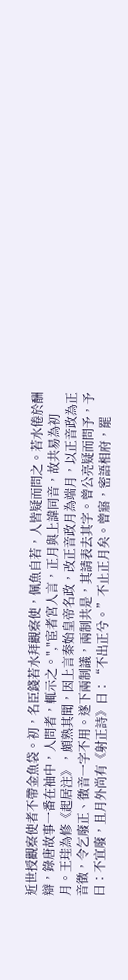近世授觀察使者不帶金魚袋。初，名臣錢若水拜觀察使，佩魚自若，人皆疑而問之。若水倦於酬辯，錄唐故事一番在袖中，人問者，輒示之。","宦者宮人言，正月與上諱同音，故共易為初月。王珪為修《起居注》，頗熟其聞，因上言秦始皇帝名政，改正音政月為端月，以正音政為正音徵，令乞廢正、徵音一字不用。遂下兩制議，兩制共是，其請表去其字。曾公亮疑而問予，予曰：不宜廢，且月外尚有《射正詩》曰：“不出正兮。”不止正月矣。曾寤，密語相府，罷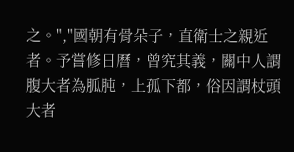之。","國朝有骨朵子，直衛士之親近者。予嘗修日曆，曾究其義，關中人謂腹大者為胍肫，上孤下都，俗因謂杖頭大者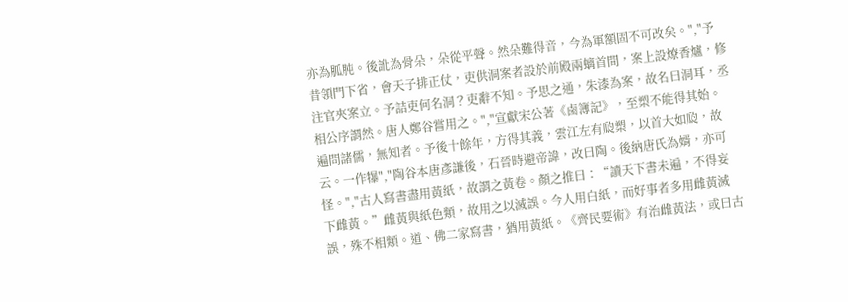亦為胍肫。後訛為骨朵，朵從平聲。然朵難得音，今為軍額固不可改矣。","予昔領門下省，會天子排正仗，吏供洞案者設於前殿兩螭首間，案上設燎香爐，修注官夾案立。予詰吏何名洞？吏辭不知。予思之通，朱漆為案，故名曰洞耳，丞相公序謂然。唐人鄭谷嘗用之。","宣獻宋公著《鹵簿記》，至槊不能得其始。遍問諸儒，無知者。予後十餘年，方得其義，雲江左有瓝槊，以首大如瓝，故云。一作犦","陶谷本唐彥謙後，石晉時避帝諱，改曰陶。後納唐氏為婿，亦可怪。","古人寫書盡用黃紙，故謂之黃卷。顏之推曰：“讀天下書未遍，不得妄下雌黃。”雌黃與紙色類，故用之以滅誤。今人用白紙，而好事者多用雌黃滅誤，殊不相類。道、佛二家寫書，猶用黃紙。《齊民要術》有治雌黃法，或曰古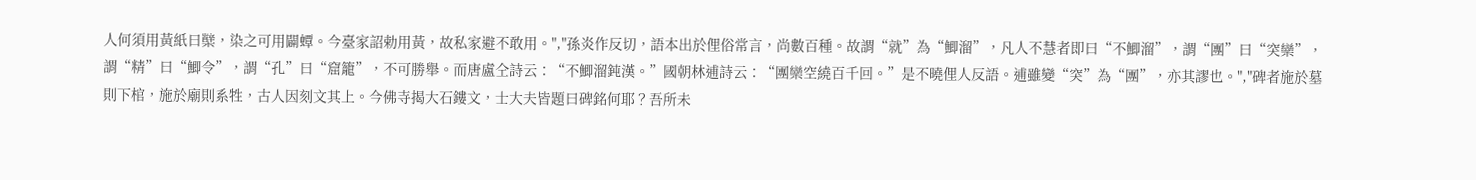人何須用黃紙曰櫱，染之可用闢蟫。今臺家詔勅用黃，故私家避不敢用。","孫炎作反切，語本出於俚俗常言，尚數百種。故謂“就”為“鯽溜”，凡人不慧者即曰“不鯽溜”，謂“團”曰“突欒”，謂“精”曰“鯽令”，謂“孔”曰“窟籠”，不可勝舉。而唐盧仝詩云：“不鯽溜鈍漢。”國朝林逋詩云：“團欒空繞百千回。”是不曉俚人反語。逋雖變“突”為“團”，亦其謬也。","碑者施於墓則下棺，施於廟則系牲，古人因刻文其上。今佛寺揭大石鏤文，士大夫皆題曰碑銘何耶？吾所未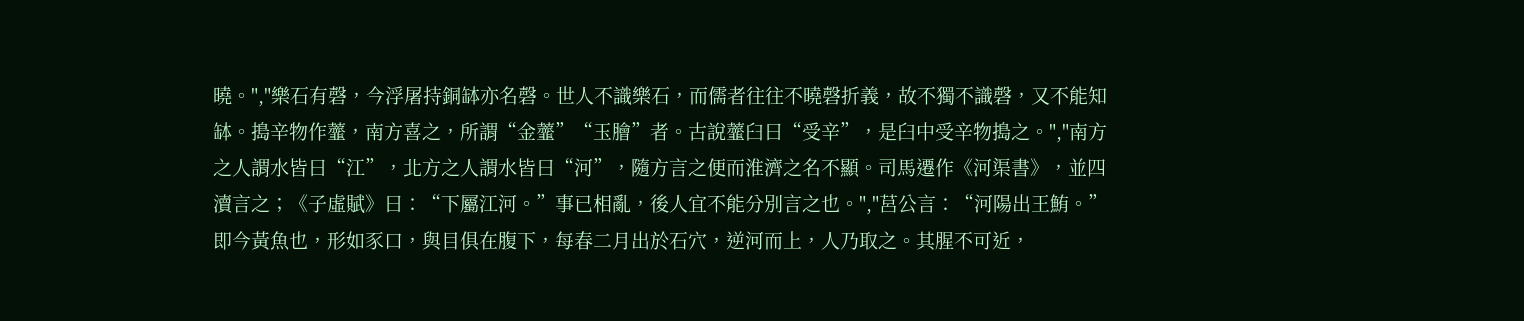曉。","樂石有磬，今浮屠持銅缽亦名磬。世人不識樂石，而儒者往往不曉磬折義，故不獨不識磬，又不能知缽。搗辛物作虀，南方喜之，所謂“金虀”“玉膾”者。古說虀臼曰“受辛”，是臼中受辛物搗之。","南方之人謂水皆曰“江”，北方之人謂水皆曰“河”，隨方言之便而淮濟之名不顯。司馬遷作《河渠書》，並四瀆言之；《子虛賦》曰：“下屬江河。”事已相亂，後人宜不能分別言之也。","莒公言：“河陽出王鮪。”即今黃魚也，形如豕口，與目俱在腹下，每春二月出於石穴，逆河而上，人乃取之。其腥不可近，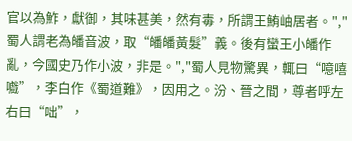官以為鮓，獻御，其味甚美，然有毒，所謂王鮪岫居者。","蜀人謂老為皤音波，取“皤皤黃髮”義。後有蠻王小皤作亂，今國史乃作小波，非是。","蜀人見物驚異，輒曰“噫嘻嚱”，李白作《蜀道難》，因用之。汾、晉之間，尊者呼左右曰“咄”，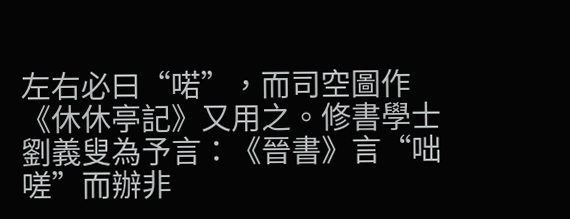左右必曰“喏”，而司空圖作《休休亭記》又用之。修書學士劉義叟為予言：《晉書》言“咄嗟”而辦非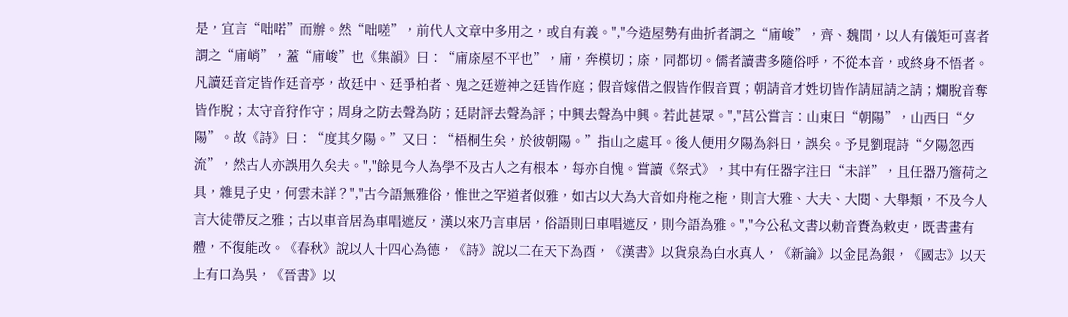是，宜言“咄喏”而辦。然“咄嗟”，前代人文章中多用之，或自有義。","今造屋勢有曲折者謂之“庯峻”，齊、魏間，以人有儀矩可喜者謂之“庯峭”，蓋“庯峻”也《集韻》曰：“庯庩屋不平也”，庯，奔模切；庩，同都切。儒者讀書多隨俗呼，不從本音，或終身不悟者。凡讀廷音定皆作廷音亭，故廷中、廷爭柏者、鬼之廷遊神之廷皆作庭；假音嫁借之假皆作假音賈；朝請音才姓切皆作請屈請之請；爛脫音奪皆作脫；太守音狩作守；周身之防去聲為防；廷尉評去聲為評；中興去聲為中興。若此甚眾。","莒公嘗言：山東曰“朝陽”，山西曰“夕陽”。故《詩》曰：“度其夕陽。”又曰：“梧桐生矣，於彼朝陽。”指山之處耳。後人便用夕陽為斜日，誤矣。予見劉琨詩“夕陽忽西流”，然古人亦誤用久矣夫。","餘見今人為學不及古人之有根本，每亦自愧。嘗讀《祭式》，其中有任器字注曰“未詳”，且任器乃簷荷之具，雜見子史，何雲未詳？","古今語無雅俗，惟世之罕道者似雅，如古以大為大音如舟柂之柂，則言大雅、大夫、大閱、大舉類，不及今人言大徒帶反之雅；古以車音居為車唱遮反，漢以來乃言車居，俗語則曰車唱遮反，則今語為雅。","今公私文書以勅音賚為敕吏，既書畫有體，不復能改。《春秋》說以人十四心為德，《詩》說以二在天下為酉，《漢書》以貨泉為白水真人，《新論》以金昆為銀，《國志》以天上有口為吳，《晉書》以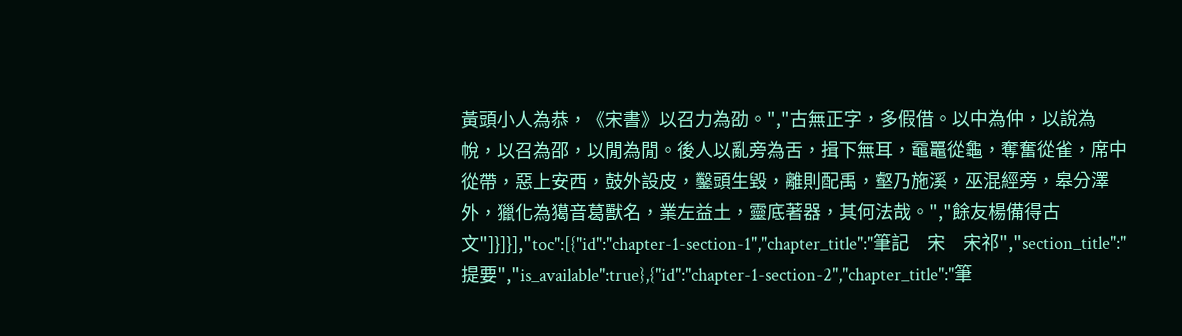黃頭小人為恭，《宋書》以召力為劭。","古無正字，多假借。以中為仲，以說為帨，以召為邵，以閒為閒。後人以亂旁為舌，揖下無耳，黿鼉從龜，奪奮從雀，席中從帶，惡上安西，鼓外設皮，鑿頭生毀，離則配禹，壑乃施溪，巫混經旁，皋分澤外，獵化為獦音葛獸名，業左益土，靈底著器，其何法哉。","餘友楊備得古文"]}]}],"toc":[{"id":"chapter-1-section-1","chapter_title":"筆記　宋　宋祁","section_title":"提要","is_available":true},{"id":"chapter-1-section-2","chapter_title":"筆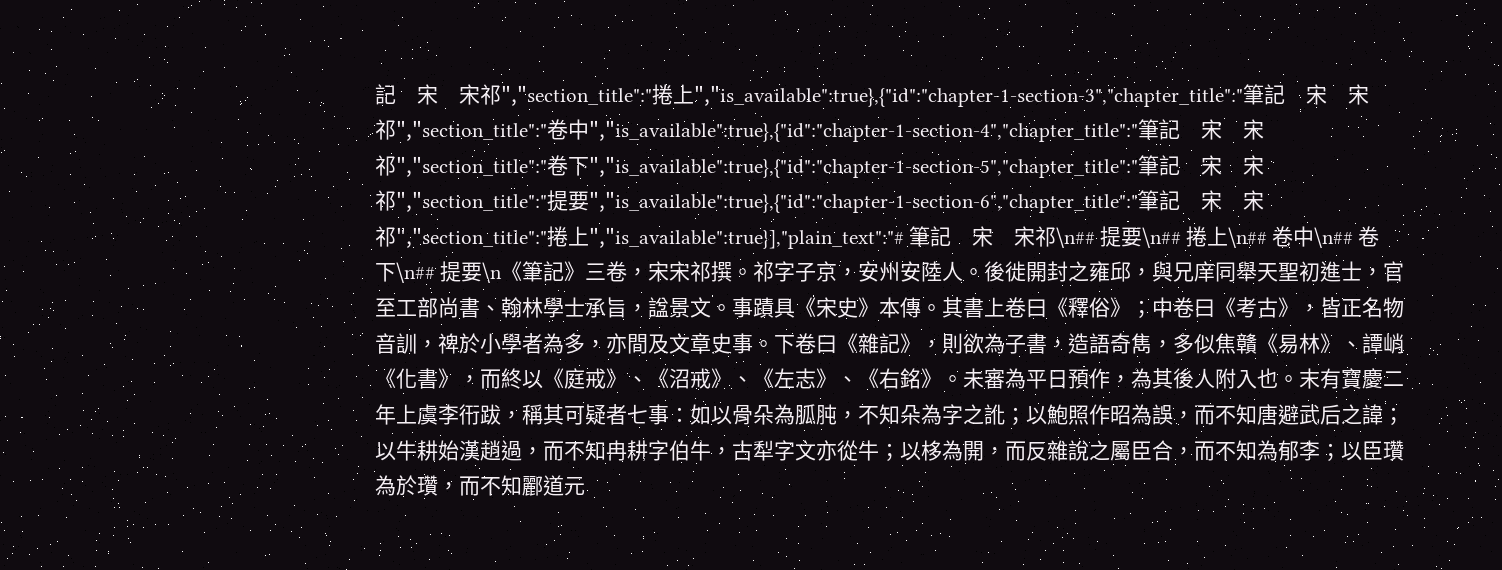記　宋　宋祁","section_title":"捲上","is_available":true},{"id":"chapter-1-section-3","chapter_title":"筆記　宋　宋祁","section_title":"卷中","is_available":true},{"id":"chapter-1-section-4","chapter_title":"筆記　宋　宋祁","section_title":"卷下","is_available":true},{"id":"chapter-1-section-5","chapter_title":"筆記　宋　宋祁","section_title":"提要","is_available":true},{"id":"chapter-1-section-6","chapter_title":"筆記　宋　宋祁","section_title":"捲上","is_available":true}],"plain_text":"# 筆記　宋　宋祁\n## 提要\n## 捲上\n## 卷中\n## 卷下\n## 提要\n《筆記》三卷，宋宋祁撰。祁字子京，安州安陸人。後徙開封之雍邱，與兄庠同舉天聖初進士，官至工部尚書、翰林學士承旨，諡景文。事蹟具《宋史》本傳。其書上卷曰《釋俗》；中卷曰《考古》，皆正名物音訓，禆於小學者為多，亦間及文章史事。下卷曰《雜記》，則欲為子書，造語奇雋，多似焦贛《易林》、譚峭《化書》，而終以《庭戒》、《沼戒》、《左志》、《右銘》。未審為平日預作，為其後人附入也。末有寶慶二年上虞李衎跋，稱其可疑者七事：如以骨朵為胍肫，不知朵為字之訛；以鮑照作昭為誤，而不知唐避武后之諱；以牛耕始漢趙過，而不知冉耕字伯牛，古犁字文亦從牛；以栘為開，而反雜說之屬臣合，而不知為郁李；以臣瓚為於瓚，而不知酈道元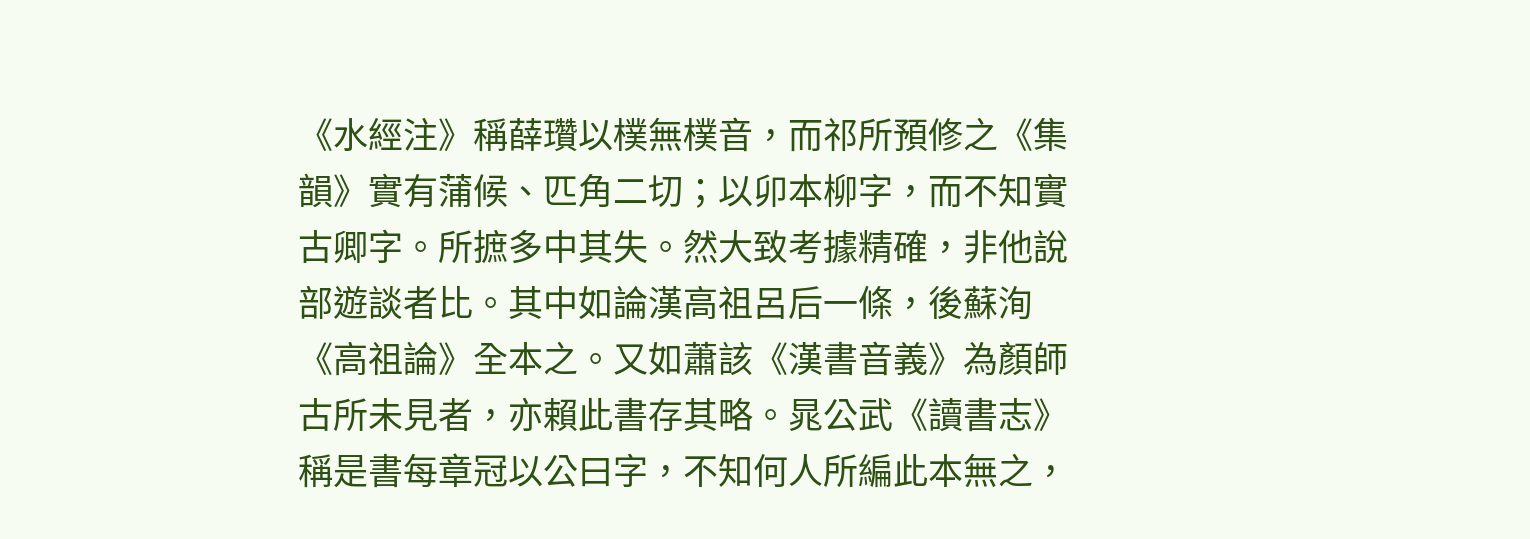《水經注》稱薛瓚以樸無樸音，而祁所預修之《集韻》實有蒲候、匹角二切；以卯本柳字，而不知實古卿字。所摭多中其失。然大致考據精確，非他說部遊談者比。其中如論漢高祖呂后一條，後蘇洵《高祖論》全本之。又如蕭該《漢書音義》為顏師古所未見者，亦賴此書存其略。晁公武《讀書志》稱是書每章冠以公曰字，不知何人所編此本無之，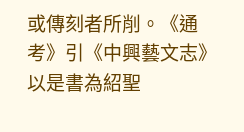或傳刻者所削。《通考》引《中興藝文志》以是書為紹聖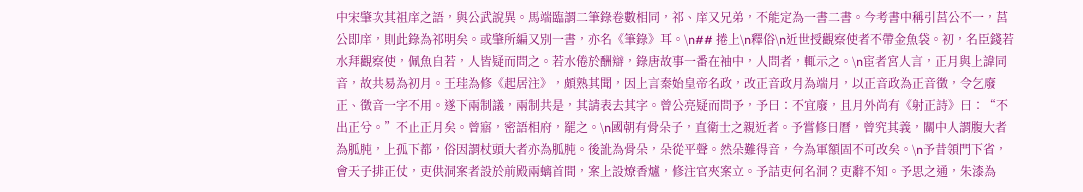中宋肇次其祖庠之語，與公武說異。馬端臨謂二筆錄卷數相同，祁、庠又兄弟，不能定為一書二書。今考書中稱引莒公不一，莒公即庠，則此錄為祁明矣。或肇所編又別一書，亦名《筆錄》耳。\n## 捲上\n釋俗\n近世授觀察使者不帶金魚袋。初，名臣錢若水拜觀察使，佩魚自若，人皆疑而問之。若水倦於酬辯，錄唐故事一番在袖中，人問者，輒示之。\n宦者宮人言，正月與上諱同音，故共易為初月。王珪為修《起居注》，頗熟其聞，因上言秦始皇帝名政，改正音政月為端月，以正音政為正音徵，令乞廢正、徵音一字不用。遂下兩制議，兩制共是，其請表去其字。曾公亮疑而問予，予曰：不宜廢，且月外尚有《射正詩》曰：“不出正兮。”不止正月矣。曾寤，密語相府，罷之。\n國朝有骨朵子，直衛士之親近者。予嘗修日曆，曾究其義，關中人謂腹大者為胍肫，上孤下都，俗因謂杖頭大者亦為胍肫。後訛為骨朵，朵從平聲。然朵難得音，今為軍額固不可改矣。\n予昔領門下省，會天子排正仗，吏供洞案者設於前殿兩螭首間，案上設燎香爐，修注官夾案立。予詰吏何名洞？吏辭不知。予思之通，朱漆為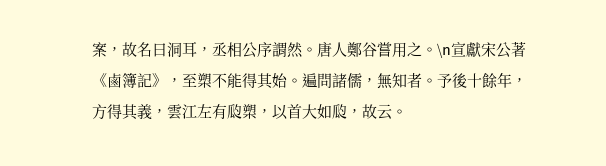案，故名曰洞耳，丞相公序謂然。唐人鄭谷嘗用之。\n宣獻宋公著《鹵簿記》，至槊不能得其始。遍問諸儒，無知者。予後十餘年，方得其義，雲江左有瓝槊，以首大如瓝，故云。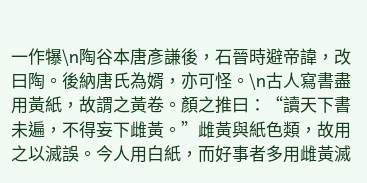一作犦\n陶谷本唐彥謙後，石晉時避帝諱，改曰陶。後納唐氏為婿，亦可怪。\n古人寫書盡用黃紙，故謂之黃卷。顏之推曰：“讀天下書未遍，不得妄下雌黃。”雌黃與紙色類，故用之以滅誤。今人用白紙，而好事者多用雌黃滅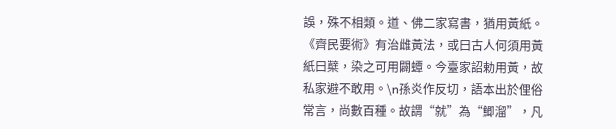誤，殊不相類。道、佛二家寫書，猶用黃紙。《齊民要術》有治雌黃法，或曰古人何須用黃紙曰櫱，染之可用闢蟫。今臺家詔勅用黃，故私家避不敢用。\n孫炎作反切，語本出於俚俗常言，尚數百種。故謂“就”為“鯽溜”，凡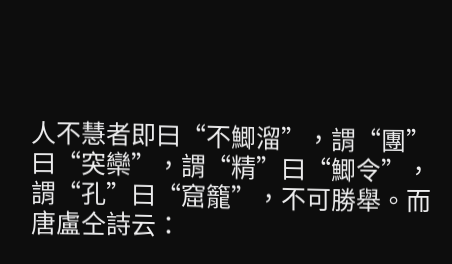人不慧者即曰“不鯽溜”，謂“團”曰“突欒”，謂“精”曰“鯽令”，謂“孔”曰“窟籠”，不可勝舉。而唐盧仝詩云：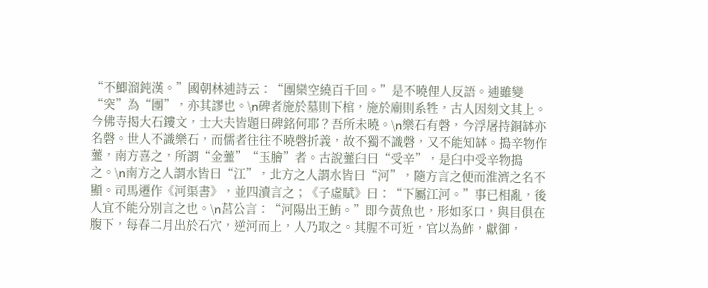“不鯽溜鈍漢。”國朝林逋詩云：“團欒空繞百千回。”是不曉俚人反語。逋雖變“突”為“團”，亦其謬也。\n碑者施於墓則下棺，施於廟則系牲，古人因刻文其上。今佛寺揭大石鏤文，士大夫皆題曰碑銘何耶？吾所未曉。\n樂石有磬，今浮屠持銅缽亦名磬。世人不識樂石，而儒者往往不曉磬折義，故不獨不識磬，又不能知缽。搗辛物作虀，南方喜之，所謂“金虀”“玉膾”者。古說虀臼曰“受辛”，是臼中受辛物搗之。\n南方之人謂水皆曰“江”，北方之人謂水皆曰“河”，隨方言之便而淮濟之名不顯。司馬遷作《河渠書》，並四瀆言之；《子虛賦》曰：“下屬江河。”事已相亂，後人宜不能分別言之也。\n莒公言：“河陽出王鮪。”即今黃魚也，形如豕口，與目俱在腹下，每春二月出於石穴，逆河而上，人乃取之。其腥不可近，官以為鮓，獻御，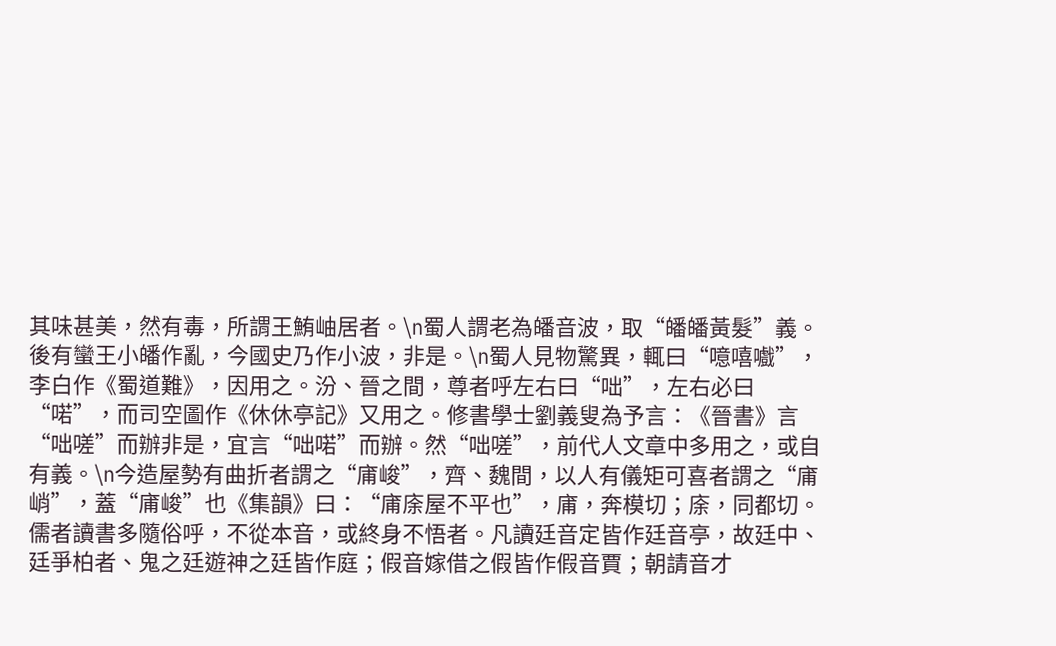其味甚美，然有毒，所謂王鮪岫居者。\n蜀人謂老為皤音波，取“皤皤黃髮”義。後有蠻王小皤作亂，今國史乃作小波，非是。\n蜀人見物驚異，輒曰“噫嘻嚱”，李白作《蜀道難》，因用之。汾、晉之間，尊者呼左右曰“咄”，左右必曰“喏”，而司空圖作《休休亭記》又用之。修書學士劉義叟為予言：《晉書》言“咄嗟”而辦非是，宜言“咄喏”而辦。然“咄嗟”，前代人文章中多用之，或自有義。\n今造屋勢有曲折者謂之“庯峻”，齊、魏間，以人有儀矩可喜者謂之“庯峭”，蓋“庯峻”也《集韻》曰：“庯庩屋不平也”，庯，奔模切；庩，同都切。儒者讀書多隨俗呼，不從本音，或終身不悟者。凡讀廷音定皆作廷音亭，故廷中、廷爭柏者、鬼之廷遊神之廷皆作庭；假音嫁借之假皆作假音賈；朝請音才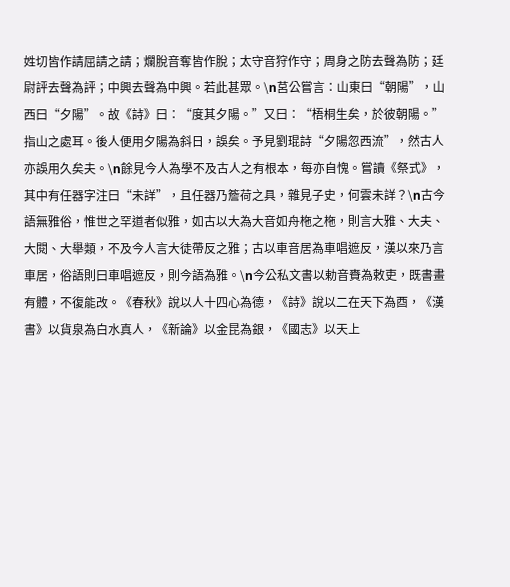姓切皆作請屈請之請；爛脫音奪皆作脫；太守音狩作守；周身之防去聲為防；廷尉評去聲為評；中興去聲為中興。若此甚眾。\n莒公嘗言：山東曰“朝陽”，山西曰“夕陽”。故《詩》曰：“度其夕陽。”又曰：“梧桐生矣，於彼朝陽。”指山之處耳。後人便用夕陽為斜日，誤矣。予見劉琨詩“夕陽忽西流”，然古人亦誤用久矣夫。\n餘見今人為學不及古人之有根本，每亦自愧。嘗讀《祭式》，其中有任器字注曰“未詳”，且任器乃簷荷之具，雜見子史，何雲未詳？\n古今語無雅俗，惟世之罕道者似雅，如古以大為大音如舟柂之柂，則言大雅、大夫、大閱、大舉類，不及今人言大徒帶反之雅；古以車音居為車唱遮反，漢以來乃言車居，俗語則曰車唱遮反，則今語為雅。\n今公私文書以勅音賚為敕吏，既書畫有體，不復能改。《春秋》說以人十四心為德，《詩》說以二在天下為酉，《漢書》以貨泉為白水真人，《新論》以金昆為銀，《國志》以天上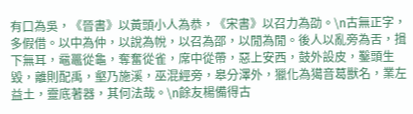有口為吳，《晉書》以黃頭小人為恭，《宋書》以召力為劭。\n古無正字，多假借。以中為仲，以說為帨，以召為邵，以閒為閒。後人以亂旁為舌，揖下無耳，黿鼉從龜，奪奮從雀，席中從帶，惡上安西，鼓外設皮，鑿頭生毀，離則配禹，壑乃施溪，巫混經旁，皋分澤外，獵化為獦音葛獸名，業左益土，靈底著器，其何法哉。\n餘友楊備得古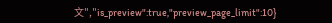文","is_preview":true,"preview_page_limit":10}